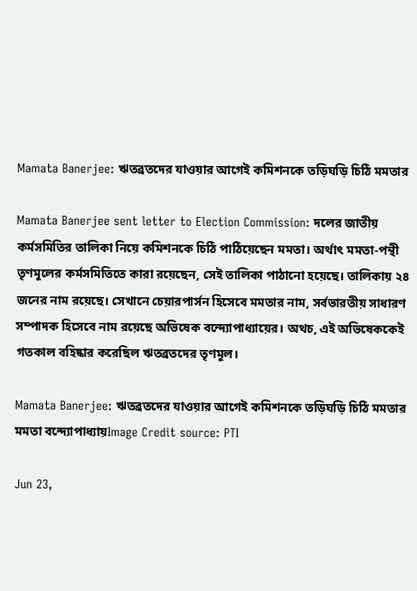Mamata Banerjee: ঋতব্রতদের যাওয়ার আগেই কমিশনকে তড়িঘড়ি চিঠি মমতার

Mamata Banerjee sent letter to Election Commission: দলের জাতীয় কর্মসমিতির তালিকা নিয়ে কমিশনকে চিঠি পাঠিয়েছেন মমতা। অর্থাৎ মমতা-পন্থী তৃণমূলের কর্মসমিতিতে কারা রয়েছেন, সেই তালিকা পাঠানো হয়েছে। তালিকায় ২৪ জনের নাম রয়েছে। সেখানে চেয়ারপার্সন হিসেবে মমতার নাম, সর্বভারতীয় সাধারণ সম্পাদক হিসেবে নাম রয়েছে অভিষেক বন্দ্যোপাধ্যায়ের। অথচ, এই অভিষেককেই গতকাল বহিষ্কার করেছিল ঋতব্রতদের তৃণমূল।

Mamata Banerjee: ঋতব্রতদের যাওয়ার আগেই কমিশনকে তড়িঘড়ি চিঠি মমতার
মমতা বন্দ্যোপাধ্যায়Image Credit source: PTI

Jun 23,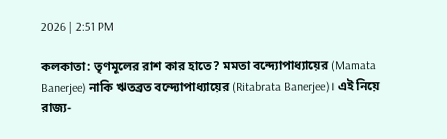2026 | 2:51 PM

কলকাতা: তৃণমূলের রাশ কার হাতে? মমতা বন্দ্যোপাধ্যায়ের (Mamata Banerjee) নাকি ঋতব্রত বন্দ্যোপাধ্যায়ের (Ritabrata Banerjee)। এই নিয়ে রাজ্য-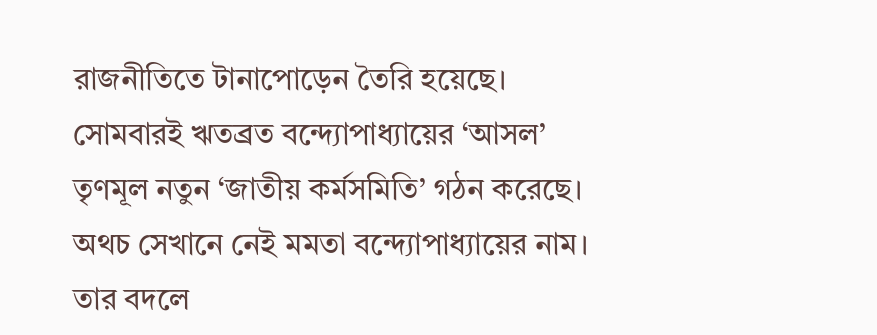রাজনীতিতে টানাপোড়েন তৈরি হয়েছে। সোমবারই ঋতব্রত বন্দ্যোপাধ্যায়ের ‘আসল’ তৃণমূল নতুন ‘জাতীয় কর্মসমিতি’ গঠন করেছে। অথচ সেখানে নেই মমতা বন্দ্যোপাধ্যায়ের নাম। তার বদলে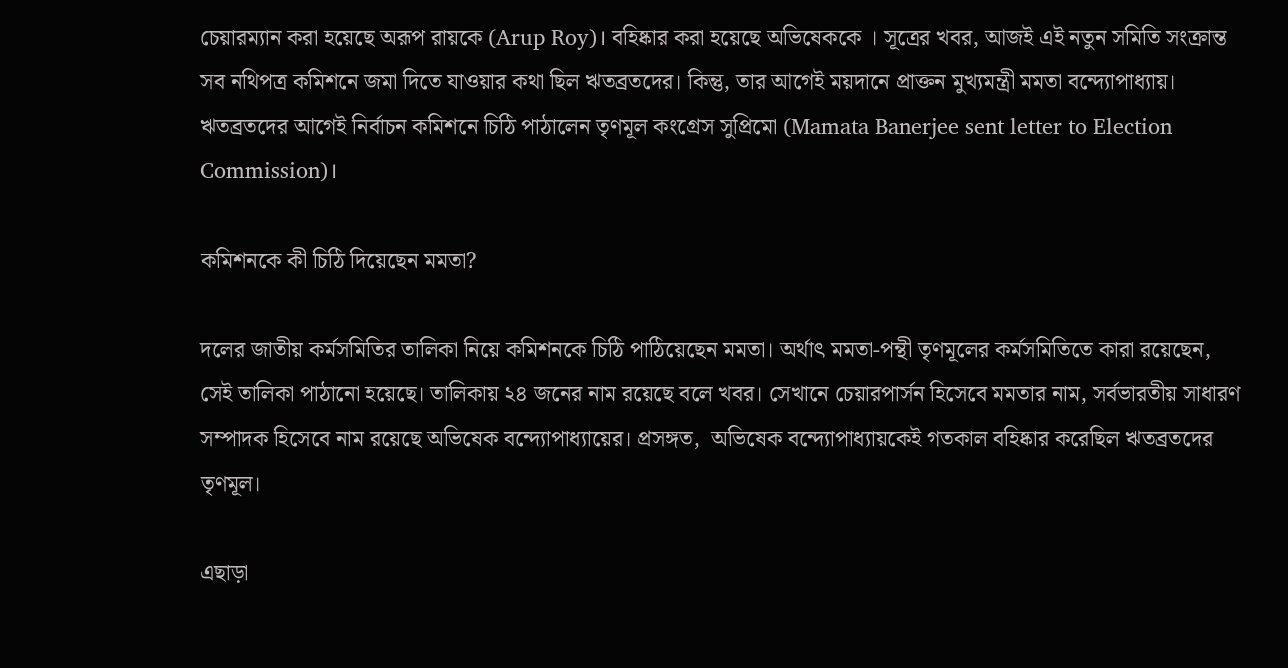চেয়ারম্যান করা হয়েছে অরূপ রায়কে (Arup Roy)। বহিষ্কার করা হয়েছে অভিষেককে । সূত্রের খবর, আজই এই নতুন সমিতি সংক্রান্ত সব নথিপত্র কমিশনে জমা দিতে যাওয়ার কথা ছিল ঋতব্রতদের। কিন্তু, তার আগেই ময়দানে প্রাক্তন মুখ্যমন্ত্রী মমতা বন্দ্যোপাধ্যায়। ঋতব্রতদের আগেই নির্বাচন কমিশনে চিঠি পাঠালেন তৃণমূল কংগ্রেস সুপ্রিমো (Mamata Banerjee sent letter to Election Commission)।

কমিশনকে কী চিঠি দিয়েছেন মমতা?

দলের জাতীয় কর্মসমিতির তালিকা নিয়ে কমিশনকে চিঠি পাঠিয়েছেন মমতা। অর্থাৎ মমতা-পন্থী তৃণমূলের কর্মসমিতিতে কারা রয়েছেন, সেই তালিকা পাঠানো হয়েছে। তালিকায় ২৪ জনের নাম রয়েছে বলে খবর। সেখানে চেয়ারপার্সন হিসেবে মমতার নাম, সর্বভারতীয় সাধারণ সম্পাদক হিসেবে নাম রয়েছে অভিষেক বন্দ্যোপাধ্যায়ের। প্রসঙ্গত,  অভিষেক বন্দ্যোপাধ্যায়কেই গতকাল বহিষ্কার করেছিল ঋতব্রতদের তৃণমূল।

এছাড়া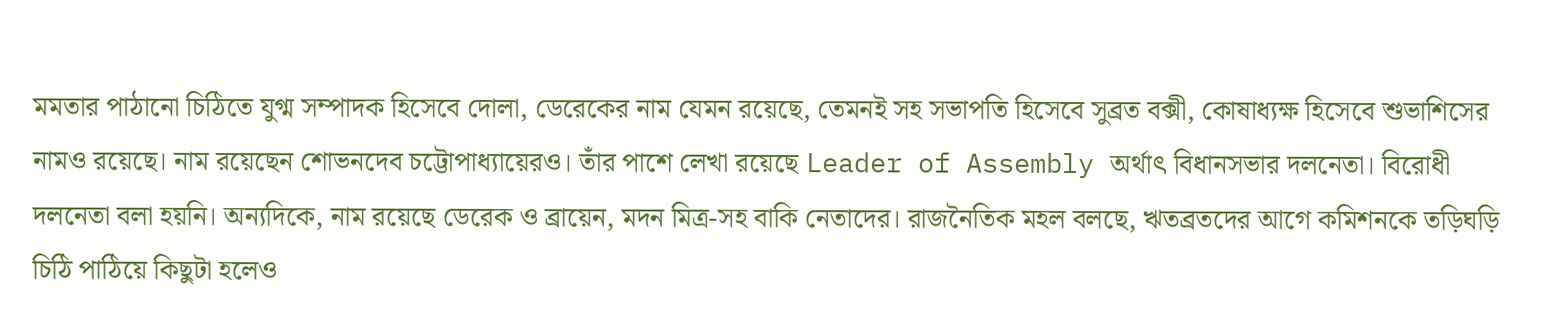মমতার পাঠানো চিঠিতে যুগ্ম সম্পাদক হিসেবে দোলা, ডেরেকের নাম যেমন রয়েছে, তেমনই সহ সভাপতি হিসেবে সুব্রত বক্সী, কোষাধ্যক্ষ হিসেবে শুভাশিসের নামও রয়েছে। নাম রয়েছেন শোভনদেব চট্টোপাধ্যায়েরও। তাঁর পাশে লেখা রয়েছে Leader of Assembly অর্থাৎ বিধানসভার দলনেতা। বিরোধী দলনেতা বলা হয়নি। অন্যদিকে, নাম রয়েছে ডেরেক ও ব্রায়েন, মদন মিত্র-সহ বাকি নেতাদের। রাজনৈতিক মহল বলছে, ঋতব্রতদের আগে কমিশনকে তড়িঘড়ি চিঠি পাঠিয়ে কিছুটা হলেও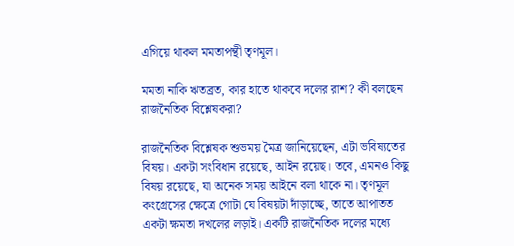এগিয়ে থাকল মমতাপন্থী তৃণমূল।

মমতা নাকি ঋতব্রত, কার হাতে থাকবে দলের রাশ? কী বলছেন রাজনৈতিক বিশ্লেষকরা?

রাজনৈতিক বিশ্লেষক শুভময় মৈত্র জানিয়েছেন, এটা ভবিষ্যতের বিষয়। একটা সংবিধান রয়েছে, আইন রয়েছ। তবে, এমনও কিছু বিষয় রয়েছে, যা অনেক সময় আইনে বলা থাকে না। তৃণমূল কংগ্রেসের ক্ষেত্রে গোটা যে বিষয়টা দাঁড়াচ্ছে, তাতে আপাতত একটা ক্ষমতা দখলের লড়াই। একটি রাজনৈতিক দলের মধ্যে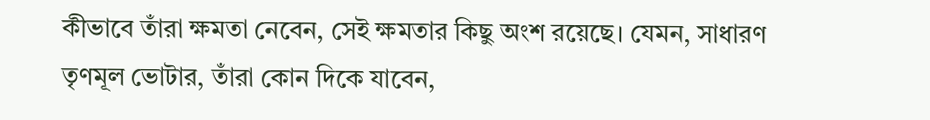কীভাবে তাঁরা ক্ষমতা নেবেন, সেই ক্ষমতার কিছু অংশ রয়েছে। যেমন, সাধারণ তৃণমূল ভোটার, তাঁরা কোন দিকে যাবেন,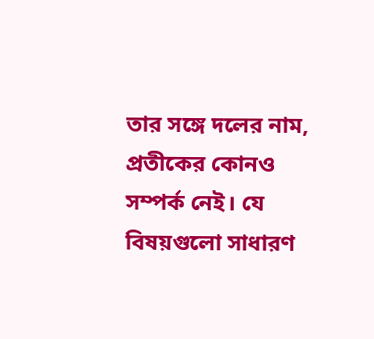তার সঙ্গে দলের নাম, প্রতীকের কোনও সম্পর্ক নেই। যে বিষয়গুলো সাধারণ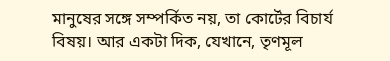মানুষের সঙ্গে সম্পর্কিত নয়, তা কোর্টের বিচার্য বিষয়। আর একটা দিক, যেখানে, তৃণমূল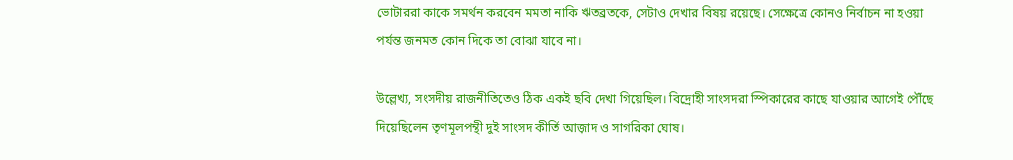ভোটাররা কাকে সমর্থন করবেন মমতা নাকি ঋতব্রতকে, সেটাও দেখার বিষয় রয়েছে। সেক্ষেত্রে কোনও নির্বাচন না হওয়া পর্যন্ত জনমত কোন দিকে তা বোঝা যাবে না।

উল্লেখ্য, সংসদীয় রাজনীতিতেও ঠিক একই ছবি দেখা গিয়েছিল। বিদ্রোহী সাংসদরা স্পিকারের কাছে যাওয়ার আগেই পৌঁছে দিয়েছিলেন তৃণমূলপন্থী দুই সাংসদ কীর্তি আজ়াদ ও সাগরিকা ঘোষ।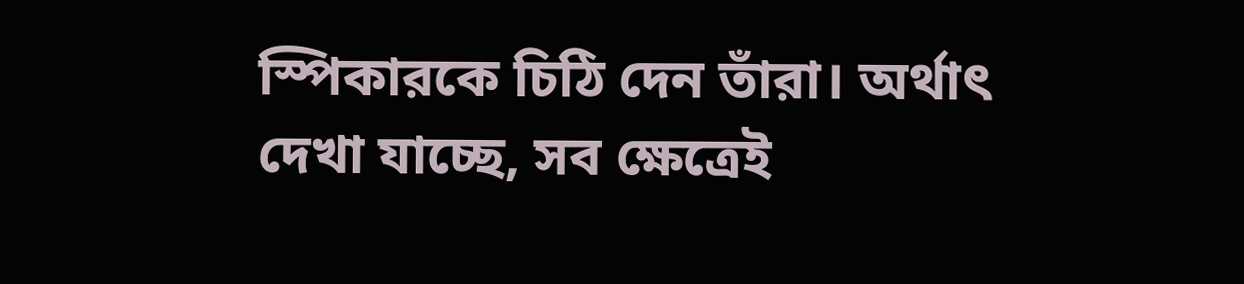স্পিকারকে চিঠি দেন তাঁরা। অর্থাৎ দেখা যাচ্ছে, সব ক্ষেত্রেই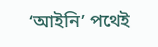‘আইনি’ পথেই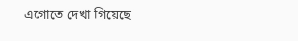এগোতে দেখা গিয়েছে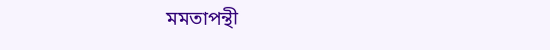মমতাপন্থী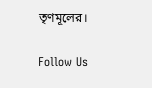তৃণমূলের।

Follow Us